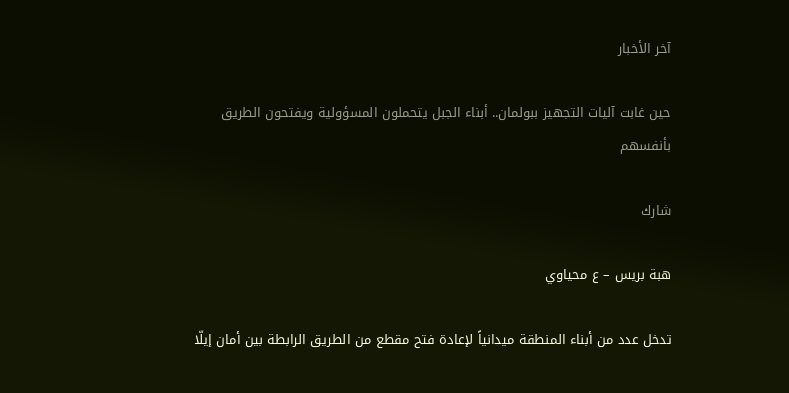آخر الأخبار

حين غابت آليات التجهيز ببولمان.. أبناء الجبل يتحملون المسؤولية ويفتحون الطريق بأنفسهم

شارك

هبة بريس – ع محياوي

تدخل عدد من أبناء المنطقة ميدانياً لإعادة فتح مقطع من الطريق الرابطة بين أمان إيلّا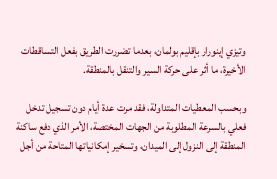وتيزي إينورار بإقليم بولمان، بعدما تضررت الطريق بفعل التساقطات الأخيرة، ما أثر على حركة السير والتنقل بالمنطقة.

وبحسب المعطيات المتداولة، فقد مرت عدة أيام دون تسجيل تدخل فعلي بالسرعة المطلوبة من الجهات المختصة، الأمر الذي دفع ساكنة المنطقة إلى النزول إلى الميدان، وتسخير إمكانياتها المتاحة من أجل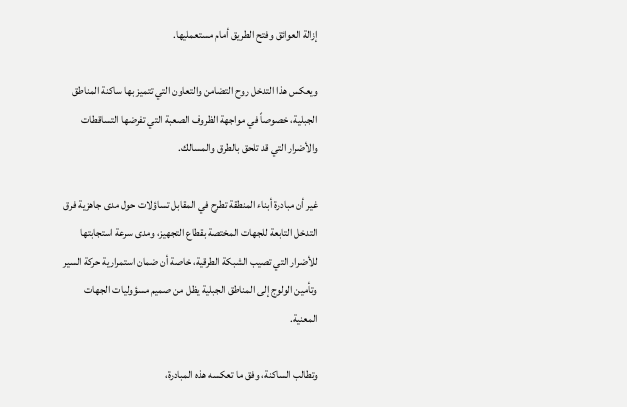إزالة العوائق وفتح الطريق أمام مستعمليها.

ويعكس هذا التدخل روح التضامن والتعاون التي تتميز بها ساكنة المناطق الجبلية، خصوصاً في مواجهة الظروف الصعبة التي تفرضها التساقطات والأضرار التي قد تلحق بالطرق والمسالك.

غير أن مبادرة أبناء المنطقة تطرح في المقابل تساؤلات حول مدى جاهزية فرق التدخل التابعة للجهات المختصة بقطاع التجهيز، ومدى سرعة استجابتها للأضرار التي تصيب الشبكة الطرقية، خاصة أن ضمان استمرارية حركة السير وتأمين الولوج إلى المناطق الجبلية يظل من صميم مسؤوليات الجهات المعنية.

وتطالب الساكنة، وفق ما تعكسه هذه المبادرة،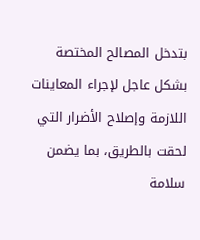بتدخل المصالح المختصة بشكل عاجل لإجراء المعاينات اللازمة وإصلاح الأضرار التي لحقت بالطريق، بما يضمن سلامة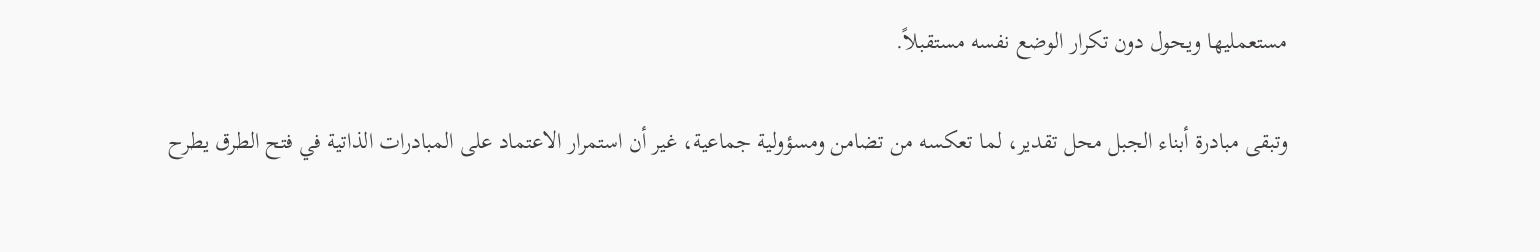مستعمليها ويحول دون تكرار الوضع نفسه مستقبلاً.

وتبقى مبادرة أبناء الجبل محل تقدير، لما تعكسه من تضامن ومسؤولية جماعية، غير أن استمرار الاعتماد على المبادرات الذاتية في فتح الطرق يطرح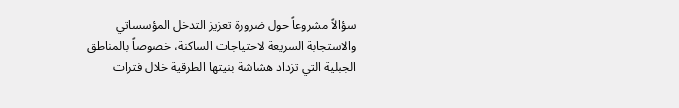سؤالاً مشروعاً حول ضرورة تعزيز التدخل المؤسساتي والاستجابة السريعة لاحتياجات الساكنة، خصوصاً بالمناطق الجبلية التي تزداد هشاشة بنيتها الطرقية خلال فترات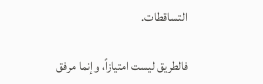التساقطات.

فالطريق ليست امتيازاً، وإنما مرفق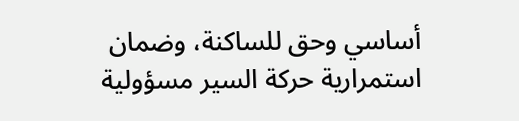أساسي وحق للساكنة، وضمان استمرارية حركة السير مسؤولية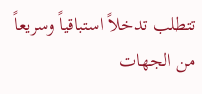تتطلب تدخلاً استباقياً وسريعاً من الجهات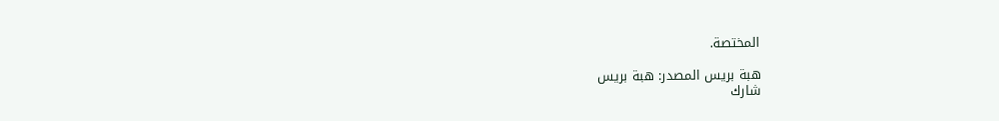المختصة.

هبة بريس المصدر: هبة بريس
شارك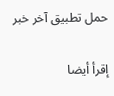حمل تطبيق آخر خبر

إقرأ أيضا